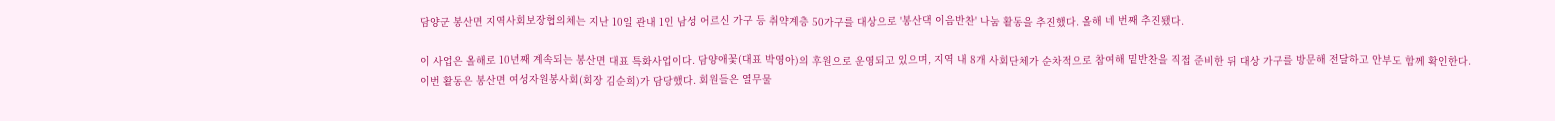담양군 봉산면 지역사회보장협의체는 지난 10일 관내 1인 남성 어르신 가구 등 취약계층 50가구를 대상으로 '봉산댁 이음반찬' 나눔 활동을 추진했다. 올해 네 번째 추진됐다.

이 사업은 올해로 10년째 계속되는 봉산면 대표 특화사업이다. 담양애꽃(대표 박영아)의 후원으로 운영되고 있으며, 지역 내 8개 사회단체가 순차적으로 참여해 밑반찬을 직접 준비한 뒤 대상 가구를 방문해 전달하고 안부도 함께 확인한다.
이번 활동은 봉산면 여성자원봉사회(회장 김순희)가 담당했다. 회원들은 열무물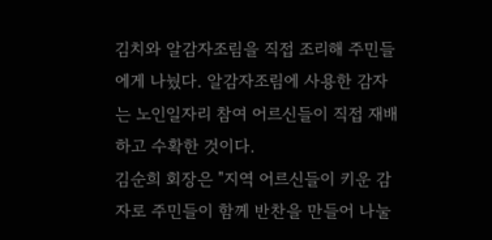김치와 알감자조림을 직접 조리해 주민들에게 나눴다. 알감자조림에 사용한 감자는 노인일자리 참여 어르신들이 직접 재배하고 수확한 것이다.
김순희 회장은 "지역 어르신들이 키운 감자로 주민들이 함께 반찬을 만들어 나눌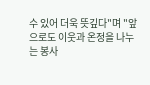수 있어 더욱 뜻깊다"며 "앞으로도 이웃과 온정을 나누는 봉사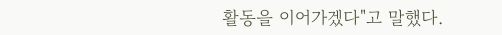활동을 이어가겠다"고 말했다.